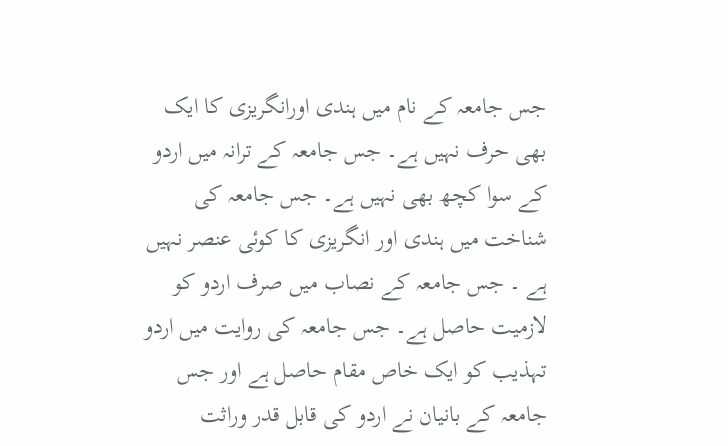جس جامعہ کے نام میں ہندی اورانگریزی کا ایک بھی حرف نہیں ہے۔ جس جامعہ کے ترانہ میں اردو کے سوا کچھ بھی نہیں ہے۔ جس جامعہ کی شناخت میں ہندی اور انگریزی کا کوئی عنصر نہیں ہے ۔ جس جامعہ کے نصاب میں صرف اردو کو لازمیت حاصل ہے۔ جس جامعہ کی روایت میں اردو تہذیب کو ایک خاص مقام حاصل ہے اور جس جامعہ کے بانیان نے اردو کی قابل قدر وراثت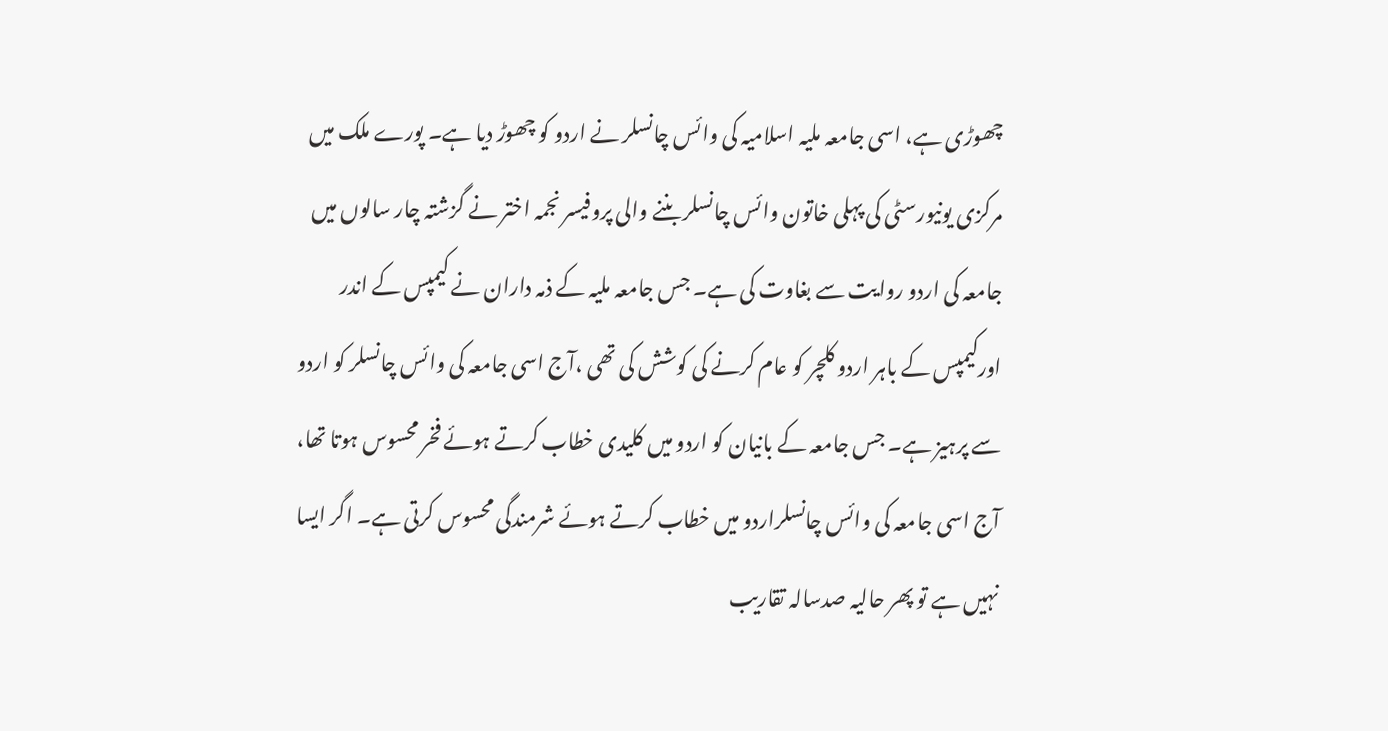چھوڑی ہے، اسی جامعہ ملیہ اسلامیہ کی وائس چانسلر نے اردو کو چھوڑ دیا ہے۔ پورے ملک میں مرکزی یونیورسٹی کی پہلی خاتون وائس چانسلر بننے والی پروفیسر نجمہ اختر نے گزشتہ چار سالوں میں جامعہ کی اردو روایت سے بغاوت کی ہے۔ جس جامعہ ملیہ کے ذمہ داران نے کیمپس کے اندر اورکیمپس کے باہر اردو کلچر کو عام کرنے کی کوشش کی تھی ،آج اسی جامعہ کی وائس چانسلر کو اردو سے پرہیز ہے۔ جس جامعہ کے بانیان کو اردو میں کلیدی خطاب کرتے ہوئے فخر محسوس ہوتا تھا، آج اسی جامعہ کی وائس چانسلراردو میں خطاب کرتے ہوئے شرمندگی محسوس کرتی ہے۔ اگر ایسا نہیں ہے تو پھر حالیہ صدسالہ تقاریب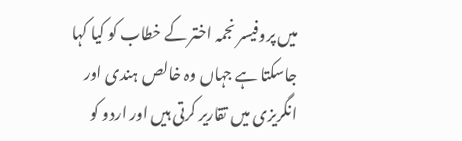میں پروفیسر نجمہ اختر کے خطاب کو کیا کہا جاسکتا ہے جہاں وہ خالص ہندی اور انگریزی میں تقاریر کرتی ہیں اور اردو کو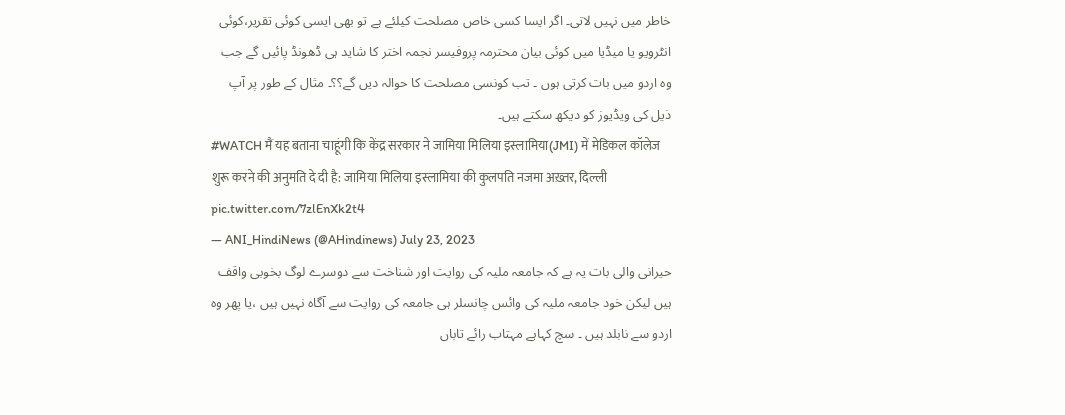خاطر میں نہیں لاتی۔ اگر ایسا کسی خاص مصلحت کیلئے ہے تو بھی ایسی کوئی تقریر،کوئی انٹرویو یا میڈیا میں کوئی بیان محترمہ پروفیسر نجمہ اختر کا شاید ہی ڈھونڈ پائیں گے جب وہ اردو میں بات کرتی ہوں ۔ تب کونسی مصلحت کا حوالہ دیں گے؟؟۔ مثال کے طور پر آپ ذیل کی ویڈیوز کو دیکھ سکتے ہیں۔
#WATCH मैं यह बताना चाहूंगी कि केंद्र सरकार ने जामिया मिलिया इस्लामिया(JMI) में मेडिकल कॉलेज शुरू करने की अनुमति दे दी है: जामिया मिलिया इस्लामिया की कुलपति नजमा अख़्तर, दिल्ली pic.twitter.com/7zlEnXk2t4
— ANI_HindiNews (@AHindinews) July 23, 2023
حیرانی والی بات یہ ہے کہ جامعہ ملیہ کی روایت اور شناخت سے دوسرے لوگ بخوبی واقف ہیں لیکن خود جامعہ ملیہ کی وائس چانسلر ہی جامعہ کی روایت سے آگاہ نہیں ہیں ،یا پھر وہ اردو سے نابلد ہیں ۔ سچ کہاہے مہتاب رائے تاباں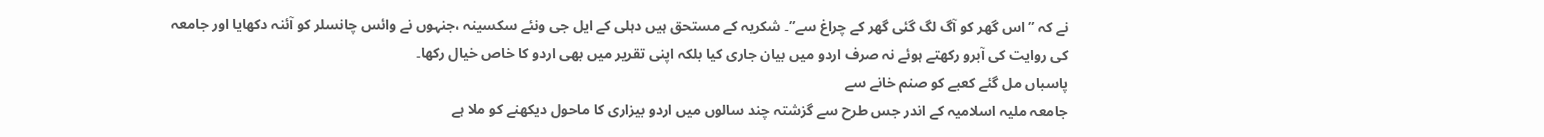نے کہ ” اس گھر کو آگ لگ گئی گھر کے چراغ سے”۔ شکریہ کے مستحق ہیں دہلی کے ایل جی ونئے سکسینہ ،جنہوں نے وائس چانسلر کو آئنہ دکھایا اور جامعہ کی روایت کی آبرو رکھتے ہوئے نہ صرف اردو میں بیان جاری کیا بلکہ اپنی تقریر میں بھی اردو کا خاص خیال رکھا۔
پاسباں مل گئے کعبے کو صنم خانے سے
جامعہ ملیہ اسلامیہ کے اندر جس طرح سے گزشتہ چند سالوں میں اردو بیزاری کا ماحول دیکھنے کو ملا ہے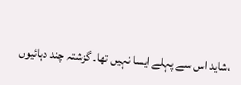،شاید اس سے پہلے ایسا نہیں تھا۔ گزشتہ چند دہائیوں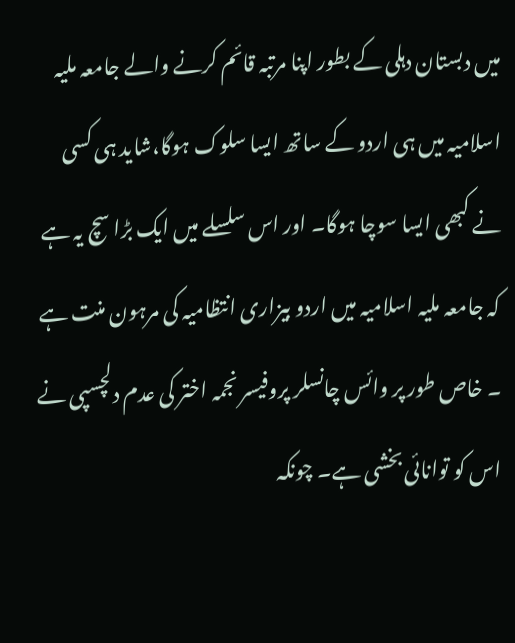میں دبستان دہلی کے بطور اپنا مرتبہ قائم کرنے والے جامعہ ملیہ اسلامیہ میں ہی اردو کے ساتھ ایسا سلوک ہوگا،شاید ہی کسی نے کبھی ایسا سوچا ہوگا۔ اور اس سلسلے میں ایک بڑا سچ یہ ہے کہ جامعہ ملیہ اسلامیہ میں اردو بیزاری انتظامیہ کی مرہون منت ہے ۔ خاص طور پر وائس چانسلر پروفیسر نجمہ اختر کی عدم دلچسپی نے اس کو توانائی بخشی ہے۔ چونکہ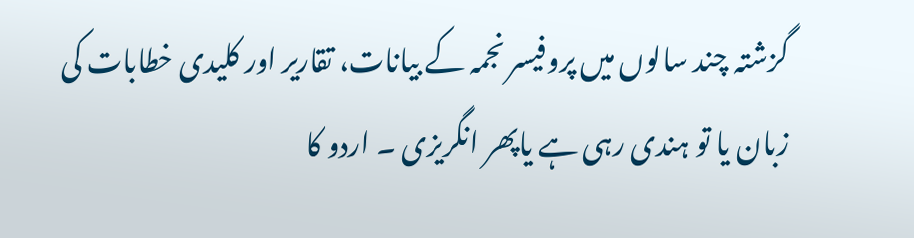گزشتہ چند سالوں میں پروفیسر نجمہ کے بیانات، تقاریر اور کلیدی خطابات کی زبان یا تو ہندی رہی ہے یاپھر انگریزی ۔ اردو کا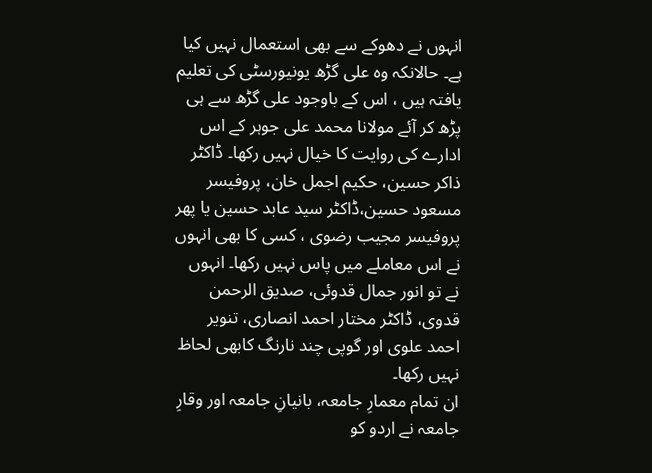انہوں نے دھوکے سے بھی استعمال نہیں کیا ہے۔ حالانکہ وہ علی گڑھ یونیورسٹی کی تعلیم یافتہ ہیں ، اس کے باوجود علی گڑھ سے ہی پڑھ کر آئے مولانا محمد علی جوہر کے اس ادارے کی روایت کا خیال نہیں رکھا۔ ڈاکٹر ذاکر حسین، حکیم اجمل خان، پروفیسر مسعود حسین،ڈاکٹر سید عابد حسین یا پھر پروفیسر مجیب رضوی ، کسی کا بھی انہوں نے اس معاملے میں پاس نہیں رکھا۔ انہوں نے تو انور جمال قدوئی، صدیق الرحمن قدوی، ڈاکٹر مختار احمد انصاری، تنویر احمد علوی اور گوپی چند نارنگ کابھی لحاظ نہیں رکھا۔
ان تمام معمارِ جامعہ، بانیانِ جامعہ اور وقارِ جامعہ نے اردو کو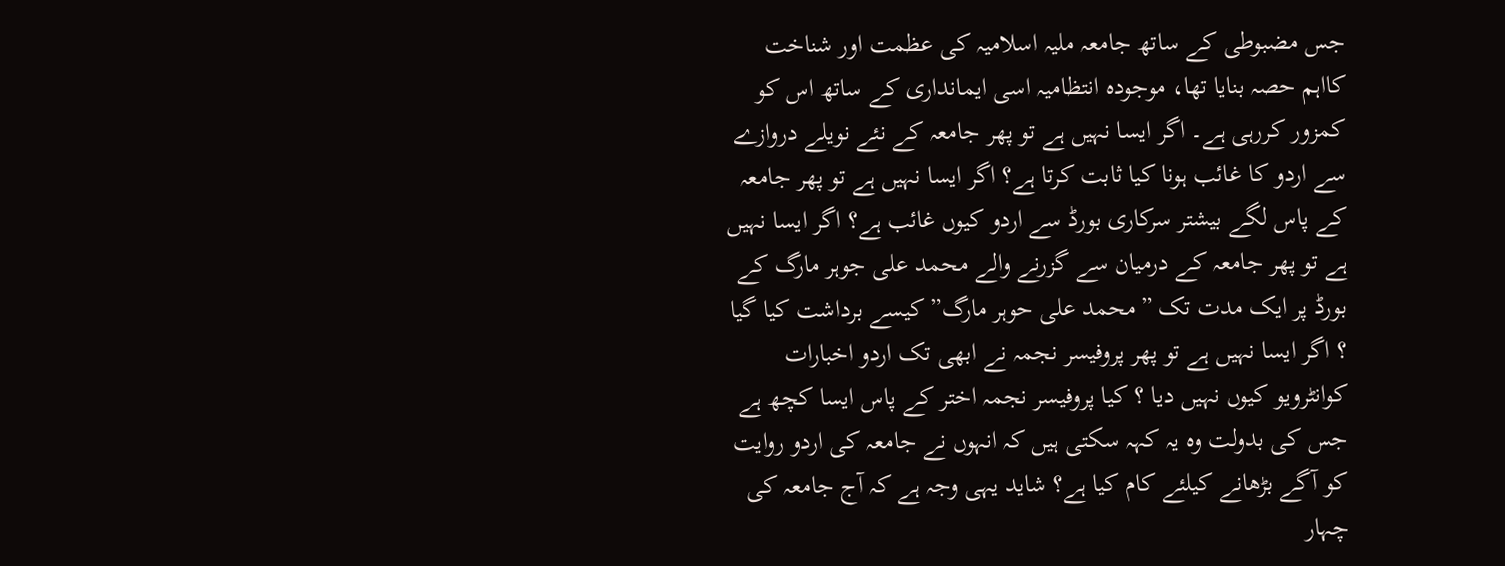جس مضبوطی کے ساتھ جامعہ ملیہ اسلامیہ کی عظمت اور شناخت کااہم حصہ بنایا تھا، موجودہ انتظامیہ اسی ایمانداری کے ساتھ اس کو کمزور کررہی ہے۔ اگر ایسا نہیں ہے تو پھر جامعہ کے نئے نویلے دروازے سے اردو کا غائب ہونا کیا ثابت کرتا ہے؟ اگر ایسا نہیں ہے تو پھر جامعہ کے پاس لگے بیشتر سرکاری بورڈ سے اردو کیوں غائب ہے؟ اگر ایسا نہیں ہے تو پھر جامعہ کے درمیان سے گزرنے والے محمد علی جوہر مارگ کے بورڈ پر ایک مدت تک ”محمد علی حوہر مارگ” کیسے برداشت کیا گیا ؟ اگر ایسا نہیں ہے تو پھر پروفیسر نجمہ نے ابھی تک اردو اخبارات کوانٹرویو کیوں نہیں دیا ؟ کیا پروفیسر نجمہ اختر کے پاس ایسا کچھ ہے جس کی بدولت وہ یہ کہہ سکتی ہیں کہ انہوں نے جامعہ کی اردو روایت کو آگے بڑھانے کیلئے کام کیا ہے؟ شاید یہی وجہ ہے کہ آج جامعہ کی چہار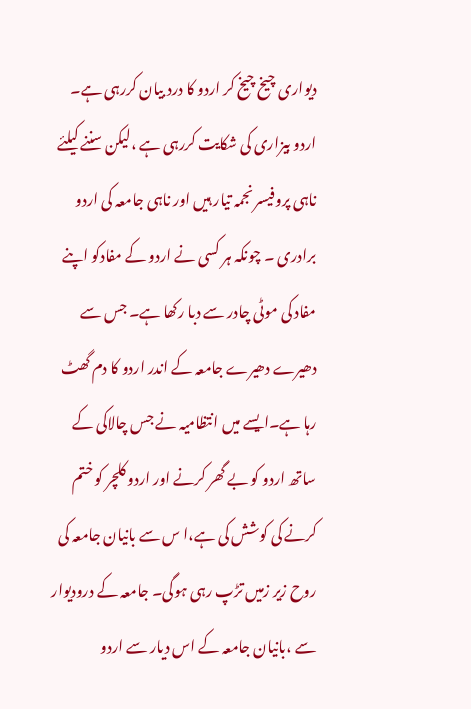دیواری چیخ چیخ کر اردو کا درد بیان کررہی ہے۔ اردو بیزاری کی شکایت کررہی ہے ،لیکن سننے کیلئے ناہی پروفیسر نجمہ تیار ہیں اور ناہی جامعہ کی اردو برادری ۔ چونکہ ہر کسی نے اردو کے مفادکو اپنے مفاد کی موٹی چادر سے دبا رکھا ہے۔ جس سے دھیرے دھیرے جامعہ کے اندر اردو کا دم گھٹ رہا ہے۔ایسے میں انتظامیہ نے جس چالاکی کے ساتھ اردو کو بے گھر کرنے اور اردو کلچر کو ختم کرنے کی کوشش کی ہے،ا س سے بانیان جامعہ کی روح زیر زمیں تڑپ رہی ہوگی۔ جامعہ کے درودیوار سے ،بانیان جامعہ کے اس دیار سے اردو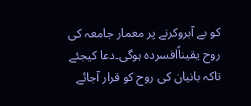کو بے آبروکرنے پر معمار جامعہ کی روح یقیناًافسردہ ہوگی۔دعا کیجئے تاکہ بانیان کی روح کو قرار آجائے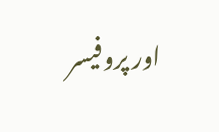اور پروفیسر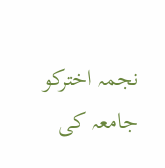نجمہ اخترکو جامعہ کی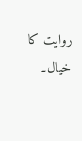روایت کا خیال۔